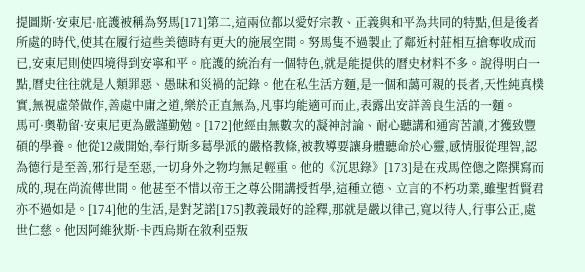提圖斯·安東尼·庇護被稱為努馬[171]第二,這兩位都以愛好宗教、正義與和平為共同的特點,但是後者所處的時代,使其在履行這些美德時有更大的施展空間。努馬隻不過製止了鄰近村莊相互搶奪收成而已,安東尼則使四境得到安寧和平。庇護的統治有一個特色,就是能提供的曆史材料不多。說得明白一點,曆史往往就是人類罪惡、愚昧和災禍的記錄。他在私生活方麵,是一個和藹可親的長者,天性純真樸實,無視虛榮做作,善處中庸之道,樂於正直無為,凡事均能適可而止,表露出安詳善良生活的一麵。
馬可·奧勒留·安東尼更為嚴謹勤勉。[172]他經由無數次的凝神討論、耐心聽講和通宵苦讀,才獲致豐碩的學養。他從12歲開始,奉行斯多葛學派的嚴格教條,被教導要讓身體聽命於心靈,感情服從理智,認為德行是至善,邪行是至惡,一切身外之物均無足輕重。他的《沉思錄》[173]是在戎馬倥傯之際撰寫而成的,現在尚流傳世間。他甚至不惜以帝王之尊公開講授哲學,這種立德、立言的不朽功業,雖聖哲賢君亦不過如是。[174]他的生活,是對芝諾[175]教義最好的詮釋,那就是嚴以律己,寬以待人,行事公正,處世仁慈。他因阿維狄斯·卡西烏斯在敘利亞叛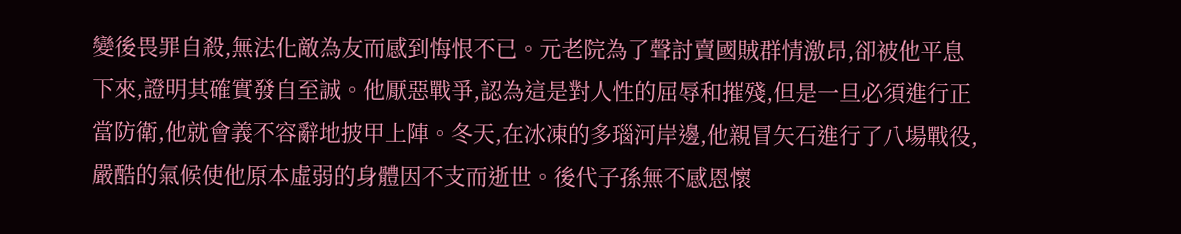變後畏罪自殺,無法化敵為友而感到悔恨不已。元老院為了聲討賣國賊群情激昂,卻被他平息下來,證明其確實發自至誠。他厭惡戰爭,認為這是對人性的屈辱和摧殘,但是一旦必須進行正當防衛,他就會義不容辭地披甲上陣。冬天,在冰凍的多瑙河岸邊,他親冒矢石進行了八場戰役,嚴酷的氣候使他原本虛弱的身體因不支而逝世。後代子孫無不感恩懷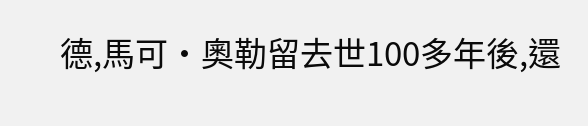德,馬可·奧勒留去世100多年後,還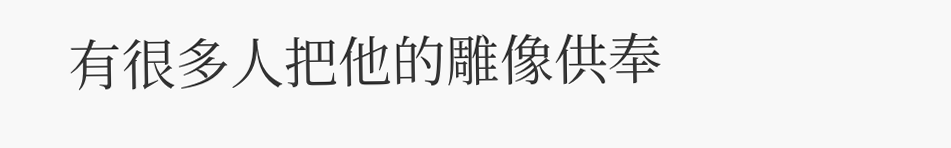有很多人把他的雕像供奉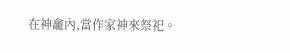在神龕內,當作家神來祭祀。